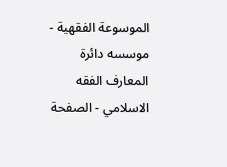الموسوعة الفقهية - موسسه دائرة المعارف الفقه الاسلامي - الصفحة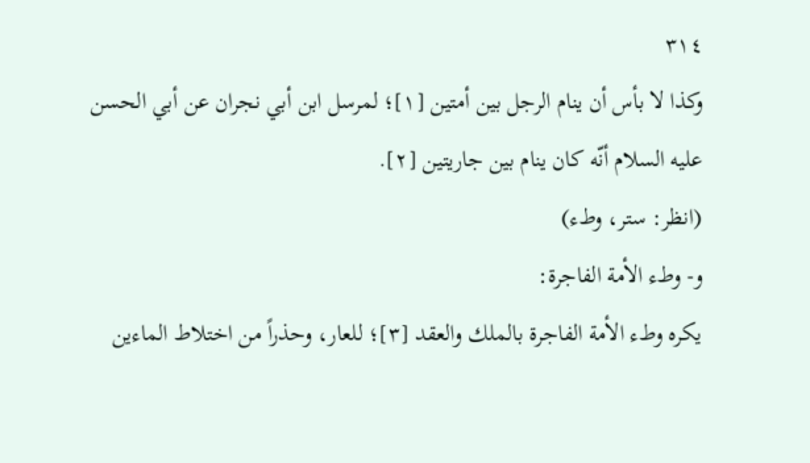٣١٤
وكذا لا بأس أن ينام الرجل بين أمتين [١]؛ لمرسل ابن أبي نجران عن أبي الحسن عليه السلام أنّه كان ينام بين جاريتين [٢].
(انظر: ستر، وطء)
و- وطء الأمة الفاجرة:
يكره وطء الأمة الفاجرة بالملك والعقد [٣]؛ للعار، وحذراً من اختلاط الماءين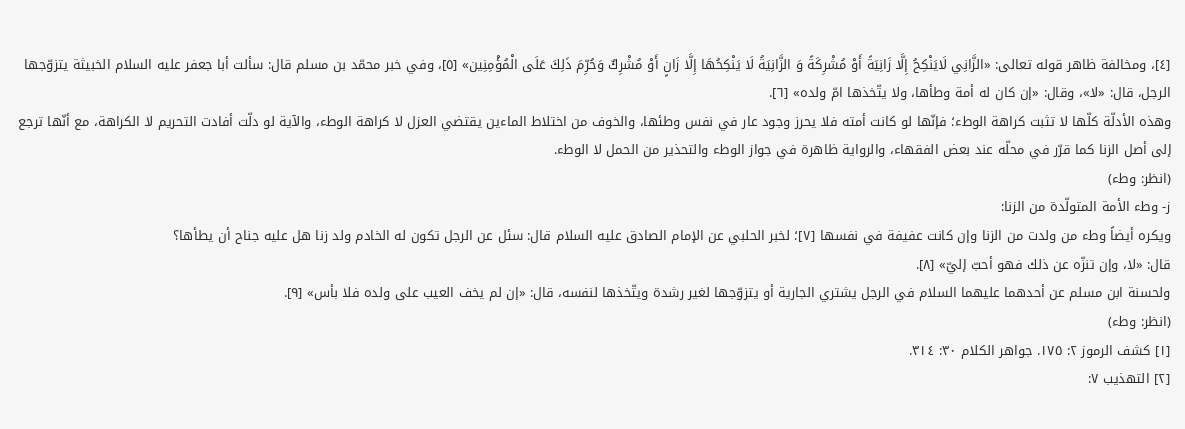[٤]، ومخالفة ظاهر قوله تعالى: «الزَّانِي لَايَنْكِحُ إِلَّا زَانِيَةً أَوْ مُشْرِكَةً وَ الزَّانِيَةُ لَا يَنْكِحُهَا إِلَّا زَانٍ أَوْ مُشْرِكٌ وَحُرِّمَ ذَلِكَ عَلَى الْمُؤْمِنِين» [٥]، وفي خبر محمّد بن مسلم قال: سألت أبا جعفر عليه السلام الخبيثة يتزوّجها الرجل، قال: «لا»، وقال: «إن كان له أمة وطأها، ولا يتّخذها امّ ولده» [٦].
وهذه الأدلّة كلّها لا تثبت كراهة الوطء؛ فإنّها لو كانت أمته فلا يحرز وجود عار في نفس وطئها، والخوف من اختلاط الماءين يقتضي العزل لا كراهة الوطء، والآية لو دلّت أفادت التحريم لا الكراهة، مع أنّها ترجع إلى أصل الزنا كما قرّر في محلّه عند بعض الفقهاء، والرواية ظاهرة في جواز الوطء والتحذير من الحمل لا الوطء.
(انظر: وطء)
ز- وطء الأمة المتولّدة من الزنا:
ويكره أيضاً وطء من ولدت من الزنا وإن كانت عفيفة في نفسها [٧]؛ لخبر الحلبي عن الإمام الصادق عليه السلام قال: سئل عن الرجل تكون له الخادم ولد زنا هل عليه جناح أن يطأها؟
قال: «لا، وإن تنزّه عن ذلك فهو أحبّ إليّ» [٨].
ولحسنة ابن مسلم عن أحدهما عليهما السلام في الرجل يشتري الجارية أو يتزوّجها لغير رشدة ويتّخذها لنفسه، قال: «إن لم يخف العيب على ولده فلا بأس» [٩].
(انظر: وطء)
[١] كشف الرموز ٢: ١٧٥. جواهر الكلام ٣٠: ٣١٤.
[٢] التهذيب ٧: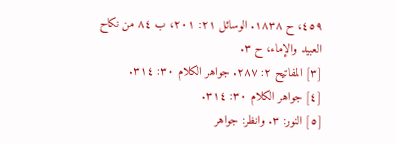٤٥٩، ح ١٨٣٨. الوسائل ٢١: ٢٠١، ب ٨٤ من نكاح العبيد والإماء، ح ٣.
[٣] المفاتيح ٢: ٢٨٧. جواهر الكلام ٣٠: ٣١٤.
[٤] جواهر الكلام ٣٠: ٣١٤.
[٥] النور: ٣. وانظر: جواهر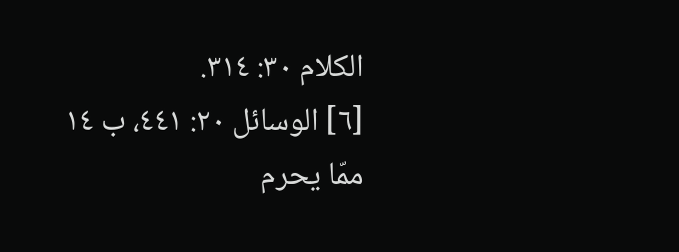الكلام ٣٠: ٣١٤.
[٦] الوسائل ٢٠: ٤٤١، ب ١٤ ممّا يحرم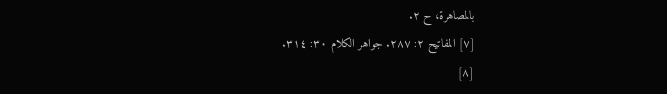بالمصاهرة، ح ٢.
[٧] المفاتيح ٢: ٢٨٧. جواهر الكلام ٣٠: ٣١٤.
[٨]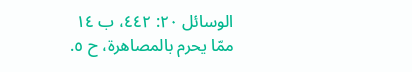الوسائل ٢٠: ٤٤٢، ب ١٤ ممّا يحرم بالمصاهرة، ح ٥.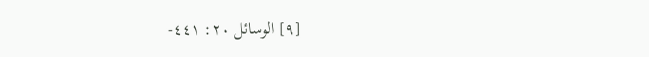[٩] الوسائل ٢٠: ٤٤١-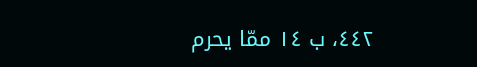٤٤٢، ب ١٤ ممّا يحرم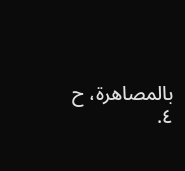بالمصاهرة، ح ٤.